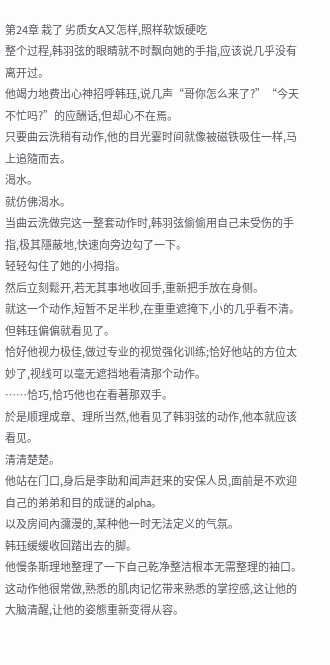第24章 栽了 劣质女A又怎样,照样软饭硬吃
整个过程,韩羽弦的眼睛就不时飘向她的手指,应该说几乎没有离开过。
他竭力地费出心神招呼韩珏,说几声“哥你怎么来了?”“今天不忙吗?”的应酬话,但却心不在焉。
只要曲云洗稍有动作,他的目光霎时间就像被磁铁吸住一样,马上追隨而去。
渴水。
就仿佛渴水。
当曲云洗做完这一整套动作时,韩羽弦偷偷用自己未受伤的手指,极其隱蔽地,快速向旁边勾了一下。
轻轻勾住了她的小拇指。
然后立刻鬆开,若无其事地收回手,重新把手放在身侧。
就这一个动作,短暂不足半秒,在重重遮掩下,小的几乎看不清。
但韩珏偏偏就看见了。
恰好他视力极佳,做过专业的视觉强化训练;恰好他站的方位太妙了,视线可以毫无遮挡地看清那个动作。
……恰巧,恰巧他也在看著那双手。
於是顺理成章、理所当然,他看见了韩羽弦的动作,他本就应该看见。
清清楚楚。
他站在门口,身后是李助和闻声赶来的安保人员,面前是不欢迎自己的弟弟和目的成谜的alpha。
以及房间內瀰漫的,某种他一时无法定义的气氛。
韩珏缓缓收回踏出去的脚。
他慢条斯理地整理了一下自己乾净整洁根本无需整理的袖口。
这动作他很常做,熟悉的肌肉记忆带来熟悉的掌控感,这让他的大脑清醒,让他的姿態重新变得从容。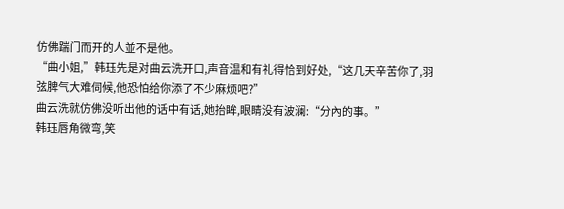仿佛踹门而开的人並不是他。
“曲小姐,”韩珏先是对曲云洗开口,声音温和有礼得恰到好处,“这几天辛苦你了,羽弦脾气大难伺候,他恐怕给你添了不少麻烦吧?”
曲云洗就仿佛没听出他的话中有话,她抬眸,眼睛没有波澜:“分內的事。”
韩珏唇角微弯,笑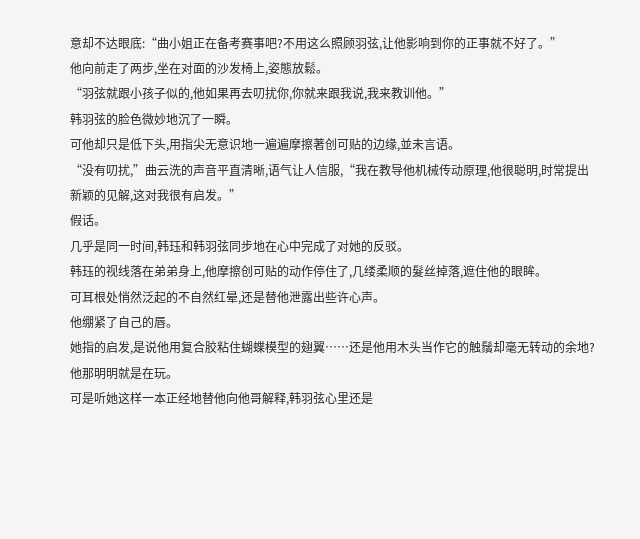意却不达眼底:“曲小姐正在备考赛事吧?不用这么照顾羽弦,让他影响到你的正事就不好了。”
他向前走了两步,坐在对面的沙发椅上,姿態放鬆。
“羽弦就跟小孩子似的,他如果再去叨扰你,你就来跟我说,我来教训他。”
韩羽弦的脸色微妙地沉了一瞬。
可他却只是低下头,用指尖无意识地一遍遍摩擦著创可贴的边缘,並未言语。
“没有叨扰,”曲云洗的声音平直清晰,语气让人信服,“我在教导他机械传动原理,他很聪明,时常提出新颖的见解,这对我很有启发。”
假话。
几乎是同一时间,韩珏和韩羽弦同步地在心中完成了对她的反驳。
韩珏的视线落在弟弟身上,他摩擦创可贴的动作停住了,几缕柔顺的髮丝掉落,遮住他的眼眸。
可耳根处悄然泛起的不自然红晕,还是替他泄露出些许心声。
他绷紧了自己的唇。
她指的启发,是说他用复合胶粘住蝴蝶模型的翅翼……还是他用木头当作它的触鬚却毫无转动的余地?
他那明明就是在玩。
可是听她这样一本正经地替他向他哥解释,韩羽弦心里还是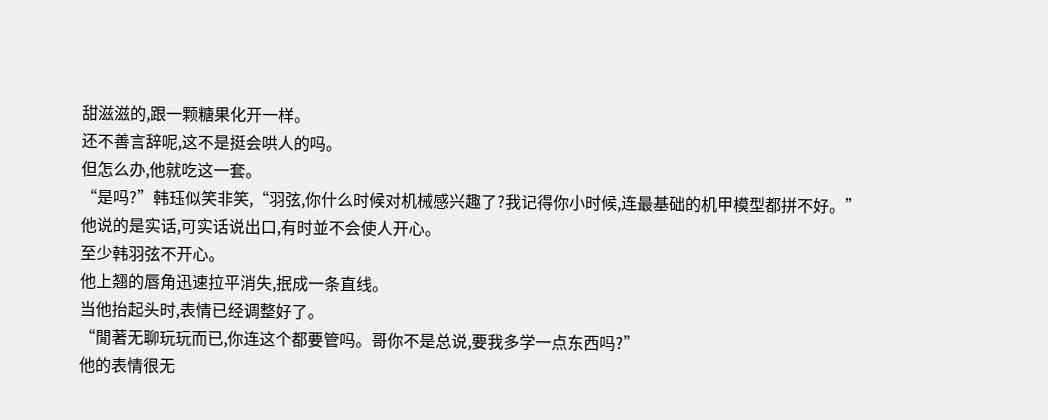甜滋滋的,跟一颗糖果化开一样。
还不善言辞呢,这不是挺会哄人的吗。
但怎么办,他就吃这一套。
“是吗?”韩珏似笑非笑,“羽弦,你什么时候对机械感兴趣了?我记得你小时候,连最基础的机甲模型都拼不好。”
他说的是实话,可实话说出口,有时並不会使人开心。
至少韩羽弦不开心。
他上翘的唇角迅速拉平消失,抿成一条直线。
当他抬起头时,表情已经调整好了。
“閒著无聊玩玩而已,你连这个都要管吗。哥你不是总说,要我多学一点东西吗?”
他的表情很无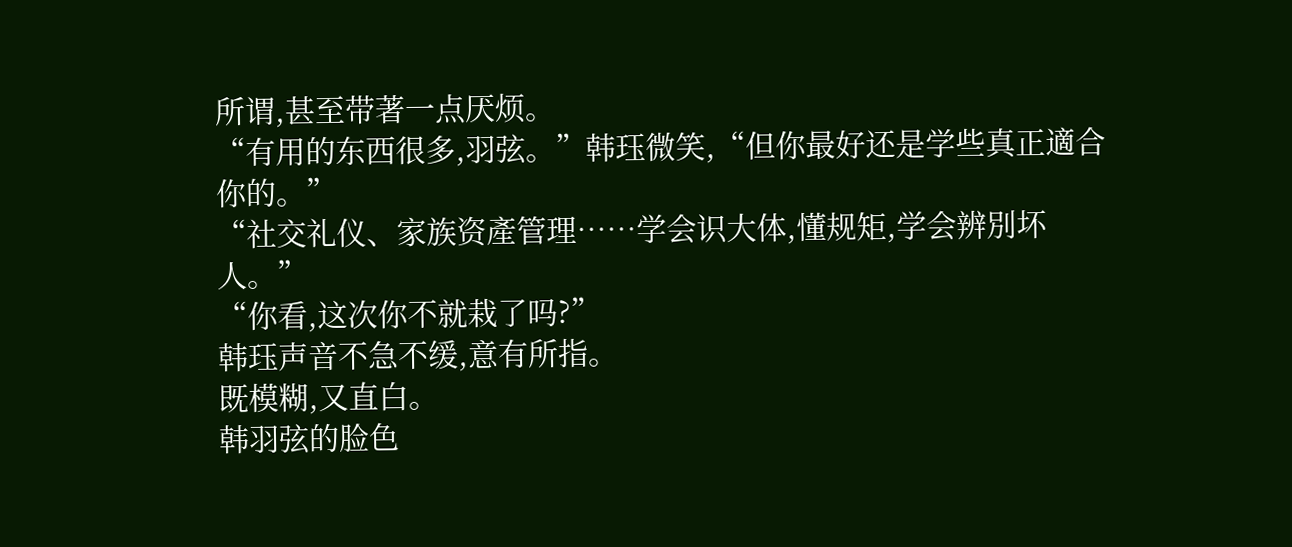所谓,甚至带著一点厌烦。
“有用的东西很多,羽弦。”韩珏微笑,“但你最好还是学些真正適合你的。”
“社交礼仪、家族资產管理……学会识大体,懂规矩,学会辨別坏人。”
“你看,这次你不就栽了吗?”
韩珏声音不急不缓,意有所指。
既模糊,又直白。
韩羽弦的脸色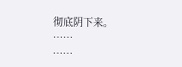彻底阴下来。
……
……